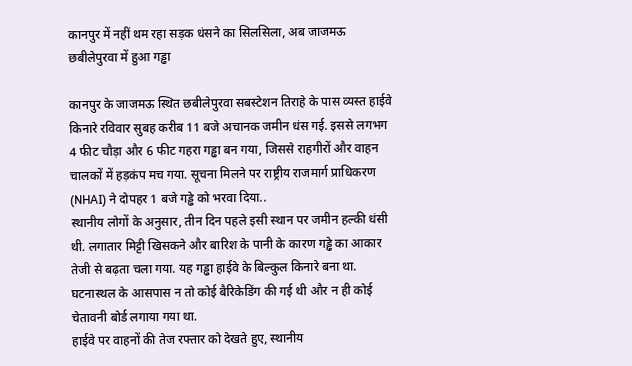कानपुर में नहीं थम रहा सड़क धंसने का सिलसिला, अब जाजमऊ छबीलेपुरवा में हुआ गड्ढा

कानपुर के जाजमऊ स्थित छबीलेपुरवा सबस्टेशन तिराहे के पास व्यस्त हाईवे किनारे रविवार सुबह करीब 11 बजे अचानक जमीन धंस गई. इससे लगभग 4 फीट चौड़ा और 6 फीट गहरा गड्ढा बन गया, जिससे राहगीरों और वाहन चालकों में हड़कंप मच गया. सूचना मिलने पर राष्ट्रीय राजमार्ग प्राधिकरण (NHAI) ने दोपहर 1 बजे गड्ढे को भरवा दिया..
स्थानीय लोगों के अनुसार, तीन दिन पहले इसी स्थान पर जमीन हल्की धंसी थी. लगातार मिट्टी खिसकने और बारिश के पानी के कारण गड्ढे का आकार तेजी से बढ़ता चला गया. यह गड्ढा हाईवे के बिल्कुल किनारे बना था. घटनास्थल के आसपास न तो कोई बैरिकेडिंग की गई थी और न ही कोई चेतावनी बोर्ड लगाया गया था.
हाईवे पर वाहनों की तेज रफ्तार को देखते हुए, स्थानीय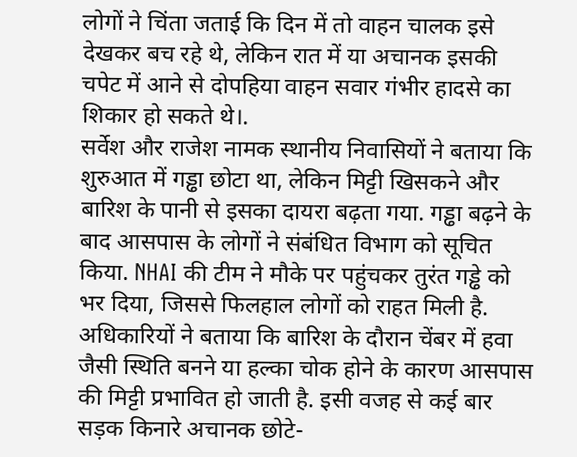लोगों ने चिंता जताई कि दिन में तो वाहन चालक इसे देखकर बच रहे थे, लेकिन रात में या अचानक इसकी चपेट में आने से दोपहिया वाहन सवार गंभीर हादसे का शिकार हो सकते थे।.
सर्वेश और राजेश नामक स्थानीय निवासियों ने बताया कि शुरुआत में गड्ढा छोटा था, लेकिन मिट्टी खिसकने और बारिश के पानी से इसका दायरा बढ़ता गया. गड्ढा बढ़ने के बाद आसपास के लोगों ने संबंधित विभाग को सूचित किया. NHAI की टीम ने मौके पर पहुंचकर तुरंत गड्ढे को भर दिया, जिससे फिलहाल लोगों को राहत मिली है.
अधिकारियों ने बताया कि बारिश के दौरान चेंबर में हवा जैसी स्थिति बनने या हल्का चोक होने के कारण आसपास की मिट्टी प्रभावित हो जाती है. इसी वजह से कई बार सड़क किनारे अचानक छोटे-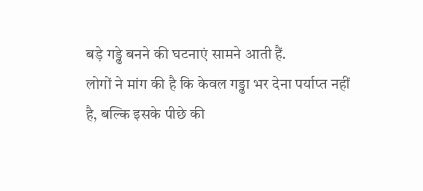बड़े गड्ढे बनने की घटनाएं सामने आती हैं.
लोगों ने मांग की है कि केवल गड्ढा भर देना पर्याप्त नहीं है, बल्कि इसके पीछे की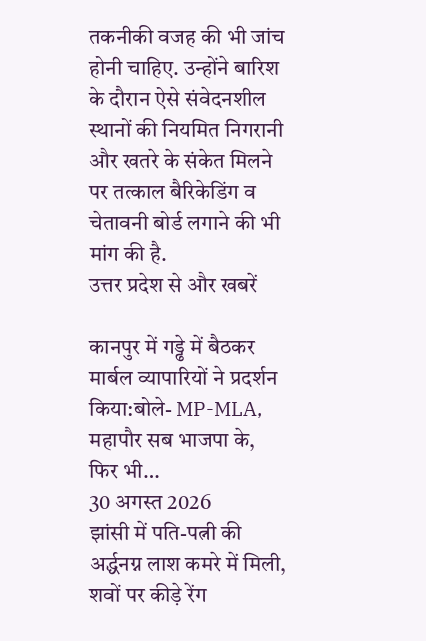तकनीकी वजह की भी जांच होनी चाहिए. उन्होंने बारिश के दौरान ऐसे संवेदनशील स्थानों की नियमित निगरानी और खतरे के संकेत मिलने पर तत्काल बैरिकेडिंग व चेतावनी बोर्ड लगाने की भी मांग की है.
उत्तर प्रदेश से और खबरें

कानपुर में गड्ढे में बैठकर मार्बल व्यापारियों ने प्रदर्शन किया:बोले- MP-MLA, महापौर सब भाजपा के, फिर भी…
30 अगस्त 2026
झांसी में पति-पत्नी की अर्द्धनग्न लाश कमरे में मिली, शवों पर कीड़े रेंग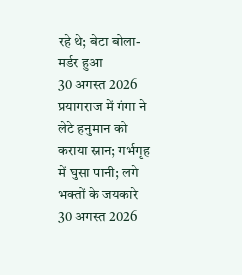रहे थे; बेटा बोला-मर्डर हुआ
30 अगस्त 2026
प्रयागराज में गंगा ने लेटे हनुमान को कराया स्नान; गर्भगृह में घुसा पानी; लगे भक्तों के जयकारे
30 अगस्त 2026